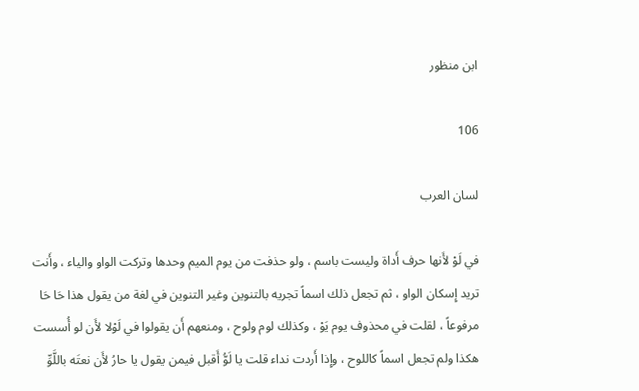ابن منظور

106

لسان العرب

في لَوْ لأَنها حرف أَداة وليست باسم ، ولو حذفت من يوم الميم وحدها وتركت الواو والياء ، وأَنت تريد إِسكان الواو ، ثم تجعل ذلك اسماً تجريه بالتنوين وغير التنوين في لغة من يقول هذا حَا حَا مرفوعاً ، لقلت في محذوف يوم يَوْ ، وكذلك لوم ولوح ، ومنعهم أَن يقولوا في لَوْلا لأَن لو أُسست هكذا ولم تجعل اسماً كاللوح ، وإِذا أَردت نداء قلت يا لَوُّ أَقبل فيمن يقول يا حارُ لأَن نعتَه باللَّوِّ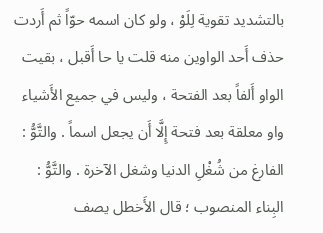بالتشديد تقوية لِلَوْ ، ولو كان اسمه حوّاً ثم أَردت حذف أَحد الواوين منه قلت يا حا أَقبل ، بقيت الواو أَلفاً بعد الفتحة ، وليس في جميع الأَشياء واو معلقة بعد فتحة إِلَّا أَن يجعل اسماً . والتَّوُّ : الفارغ من شُغْلِ الدنيا وشغل الآخرة . والتَّوُّ : البِناء المنصوب ؛ قال الأَخطل يصف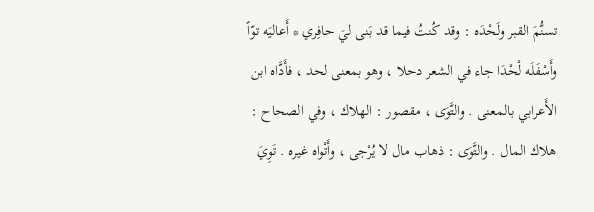تسنُّمَ القبر ولَحْدَه : وقد كُنتُ فيما قد بَنى ليَ حافِري * أَعاليَه توّاً وأَسْفَلَه لْحْدَا جاء في الشعر دحلا ، وهو بمعنى لحد ، فأَدَّاه ابن الأَعرابي بالمعنى . والتَّوَى ، مقصور : الهلاك ، وفي الصحاح : هلاك المال . والتَّوَى : ذهاب مال لا يُرْجى ، وأَتْواه غيره . تَوِيَ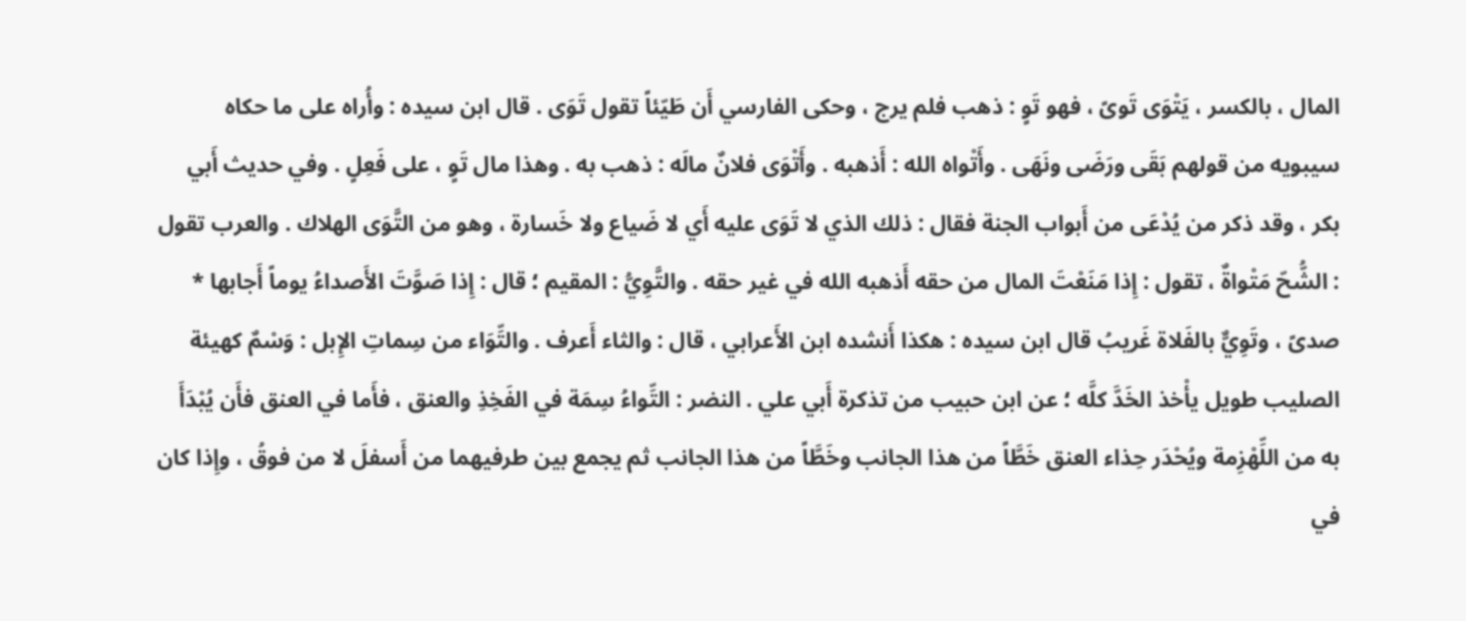المال ، بالكسر ، يَتْوَى تَوىً ، فهو تَوٍ : ذهب فلم يرج ، وحكى الفارسي أَن طَيّئاً تقول تَوَى . قال ابن سيده : وأُراه على ما حكاه سيبويه من قولهم بَقَى ورَضَى ونَهَى . وأَتْواه الله : أَذهبه . وأَتْوَى فلانٌ مالَه : ذهب به . وهذا مال تَوٍ ، على فَعِلٍ . وفي حديث أَبي بكر ، وقد ذكر من يُدْعَى من أَبواب الجنة فقال : ذلك الذي لا تَوَى عليه أَي لا ضَياع ولا خَسارة ، وهو من التَّوَى الهلاك . والعرب تقول : الشُّحّ مَتْواةٌ ، تقول : إِذا مَنَعْتَ المال من حقه أَذهبه الله في غير حقه . والتَّوِيُّ : المقيم ؛ قال : إِذا صَوَّتَ الأَصداءُ يوماً أَجابها * صدىً ، وتَوِيٌّ بالفَلاة غَريبُ قال ابن سيده : هكذا أَنشده ابن الأَعرابي ، قال : والثاء أَعرف . والتِّوَاء من سِماتِ الإِبل : وَسْمٌ كهيئة الصليب طويل يأْخذ الخَدَّ كلَّه ؛ عن ابن حبيب من تذكرة أَبي علي . النضر : التِّواءُ سِمَة في الفَخِذِ والعنق ، فأَما في العنق فأَن يُبْدَأَ به من اللِّهْزِمة ويُحْدَر حِذاء العنق خَطَّاً من هذا الجانب وخَطَّاً من هذا الجانب ثم يجمع بين طرفيهما من أَسفلَ لا من فوقُ ، وإِذا كان في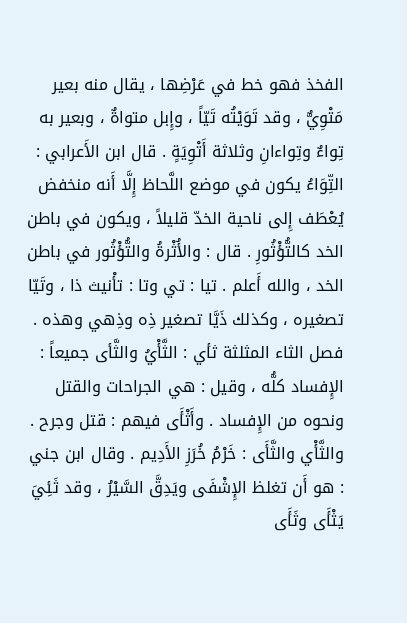الفخذ فهو خط في عَرْضِها ، يقال منه بعير مَتْوِيٌّ ، وقد تَوَيْتُه تَيّاً ، وإِبل متواةٌ ، وبعير به تِواءٌ وتِواءانِ وثلاثة أَتْوِيَةٍ . قال ابن الأَعرابي : التِّوَاءُ يكون في موضع اللَّحاظ إِلَّا أَنه منخفض يُعْطَف إِلى ناحية الخدّ قليلاً ، ويكون في باطن الخد كالتُّؤْثُورِ . قال : والأُثْرةُ والتُّؤْثُور في باطن الخد ، والله أَعلم . تيا : تي وتا : تأْنيث ذا ، وتَيّا تصغيره ، وكذلك ذَيَّا تصغير ذِه وذِهي وهذه . فصل الثاء المثلثة ثأي : الثَّأْيُ والثَّأى جميعاً : الإِفساد كلُّه ، وقيل : هي الجراحات والقتل ونحوه من الإِفساد . وأَثْأَى فيهم : قتل وجرح . والثَّأْي والثَّأَى : خَرْمُ خُرَزِ الأَدِيم . وقال ابن جني : هو أَن تغلظ الإِشْفَى ويَدِقَّ السَّيْرُ ، وقد ثَئِيَ يَثْأَى وثَأَى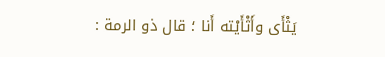يَثْأَى وأَثْأَيْته أَنا ؛ قال ذو الرمة :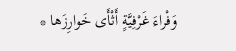وَفْراءَ غَرْفِيَّةٍ أَثْأَى خَوارِزَها *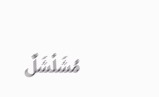مُشَلْشَلٌ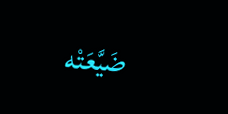ضَيَّعَتْه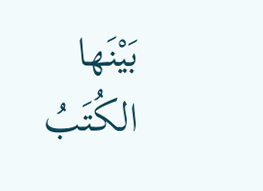بَيْنَها الكُتَبُ